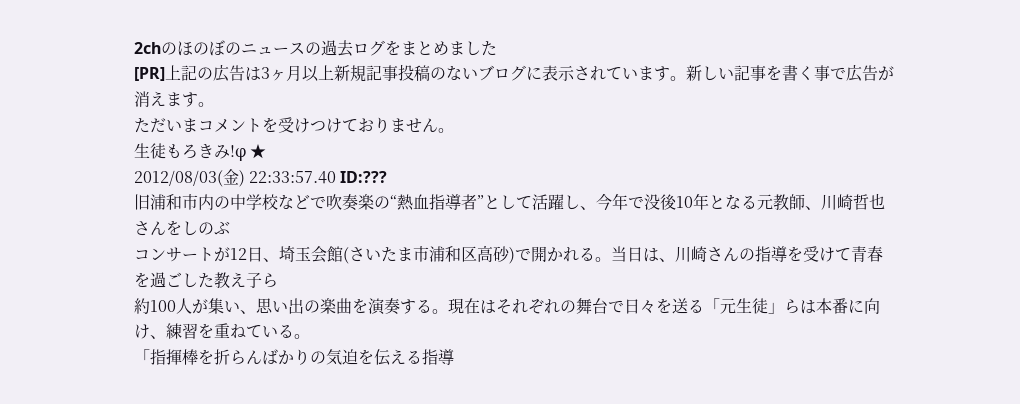2chのほのぼのニュースの過去ログをまとめました
[PR]上記の広告は3ヶ月以上新規記事投稿のないブログに表示されています。新しい記事を書く事で広告が消えます。
ただいまコメントを受けつけておりません。
生徒もろきみ!φ ★
2012/08/03(金) 22:33:57.40 ID:???
旧浦和市内の中学校などで吹奏楽の“熱血指導者”として活躍し、今年で没後10年となる元教師、川崎哲也さんをしのぶ
コンサートが12日、埼玉会館(さいたま市浦和区高砂)で開かれる。当日は、川崎さんの指導を受けて青春を過ごした教え子ら
約100人が集い、思い出の楽曲を演奏する。現在はそれぞれの舞台で日々を送る「元生徒」らは本番に向け、練習を重ねている。
「指揮棒を折らんばかりの気迫を伝える指導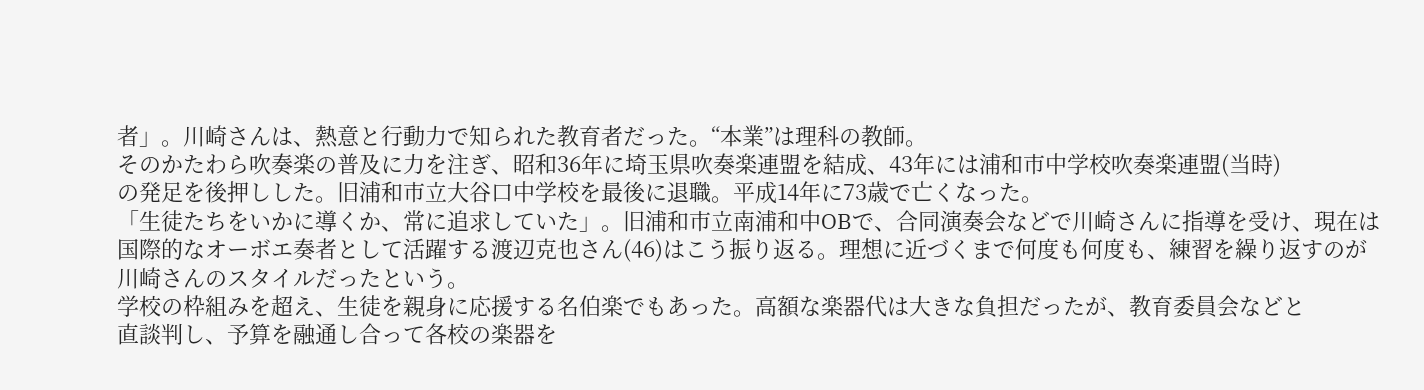者」。川崎さんは、熱意と行動力で知られた教育者だった。“本業”は理科の教師。
そのかたわら吹奏楽の普及に力を注ぎ、昭和36年に埼玉県吹奏楽連盟を結成、43年には浦和市中学校吹奏楽連盟(当時)
の発足を後押しした。旧浦和市立大谷口中学校を最後に退職。平成14年に73歳で亡くなった。
「生徒たちをいかに導くか、常に追求していた」。旧浦和市立南浦和中OBで、合同演奏会などで川崎さんに指導を受け、現在は
国際的なオーボエ奏者として活躍する渡辺克也さん(46)はこう振り返る。理想に近づくまで何度も何度も、練習を繰り返すのが
川崎さんのスタイルだったという。
学校の枠組みを超え、生徒を親身に応援する名伯楽でもあった。高額な楽器代は大きな負担だったが、教育委員会などと
直談判し、予算を融通し合って各校の楽器を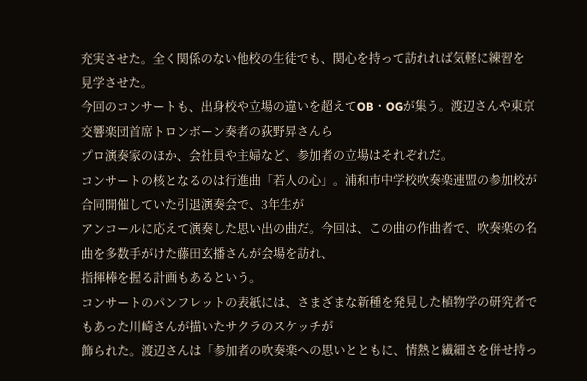充実させた。全く関係のない他校の生徒でも、関心を持って訪れれば気軽に練習を
見学させた。
今回のコンサートも、出身校や立場の違いを超えてOB・OGが集う。渡辺さんや東京交響楽団首席トロンボーン奏者の荻野昇さんら
プロ演奏家のほか、会社員や主婦など、参加者の立場はそれぞれだ。
コンサートの核となるのは行進曲「若人の心」。浦和市中学校吹奏楽連盟の参加校が合同開催していた引退演奏会で、3年生が
アンコールに応えて演奏した思い出の曲だ。今回は、この曲の作曲者で、吹奏楽の名曲を多数手がけた藤田玄播さんが会場を訪れ、
指揮棒を握る計画もあるという。
コンサートのパンフレットの表紙には、さまざまな新種を発見した植物学の研究者でもあった川崎さんが描いたサクラのスケッチが
飾られた。渡辺さんは「参加者の吹奏楽への思いとともに、情熱と繊細さを併せ持っ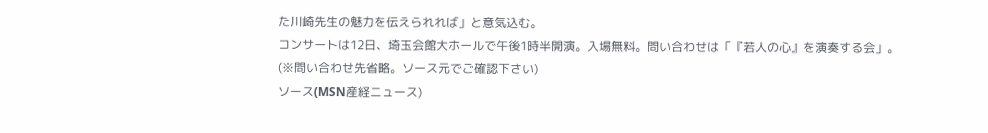た川崎先生の魅力を伝えられれば」と意気込む。
コンサートは12日、埼玉会館大ホールで午後1時半開演。入場無料。問い合わせは「『若人の心』を演奏する会」。
(※問い合わせ先省略。ソース元でご確認下さい)
ソース(MSN産経ニュース)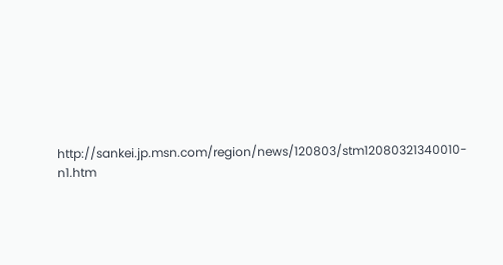http://sankei.jp.msn.com/region/news/120803/stm12080321340010-n1.htm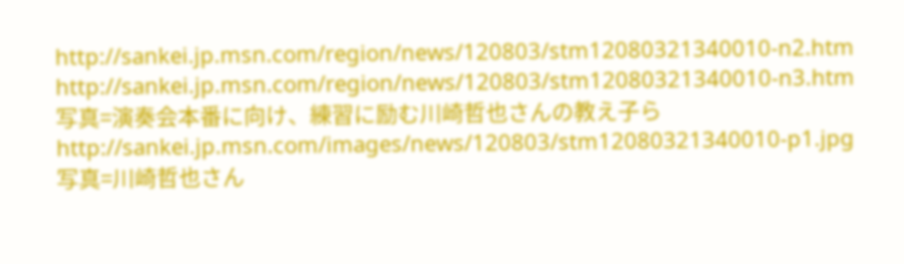http://sankei.jp.msn.com/region/news/120803/stm12080321340010-n2.htm
http://sankei.jp.msn.com/region/news/120803/stm12080321340010-n3.htm
写真=演奏会本番に向け、練習に励む川崎哲也さんの教え子ら
http://sankei.jp.msn.com/images/news/120803/stm12080321340010-p1.jpg
写真=川崎哲也さん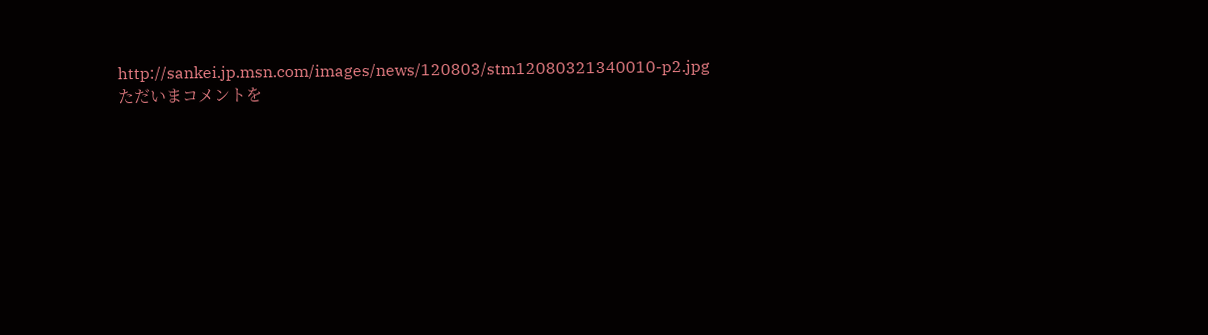http://sankei.jp.msn.com/images/news/120803/stm12080321340010-p2.jpg
ただいまコメントを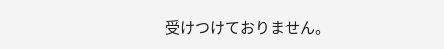受けつけておりません。